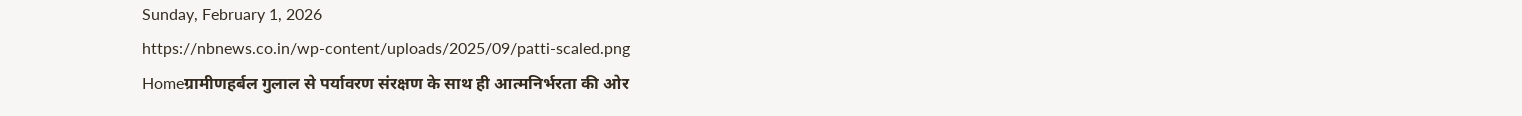Sunday, February 1, 2026
https://nbnews.co.in/wp-content/uploads/2025/09/patti-scaled.png
Homeग्रामीणहर्बल गुलाल से पर्यावरण संरक्षण के साथ ही आत्मनिर्भरता की ओर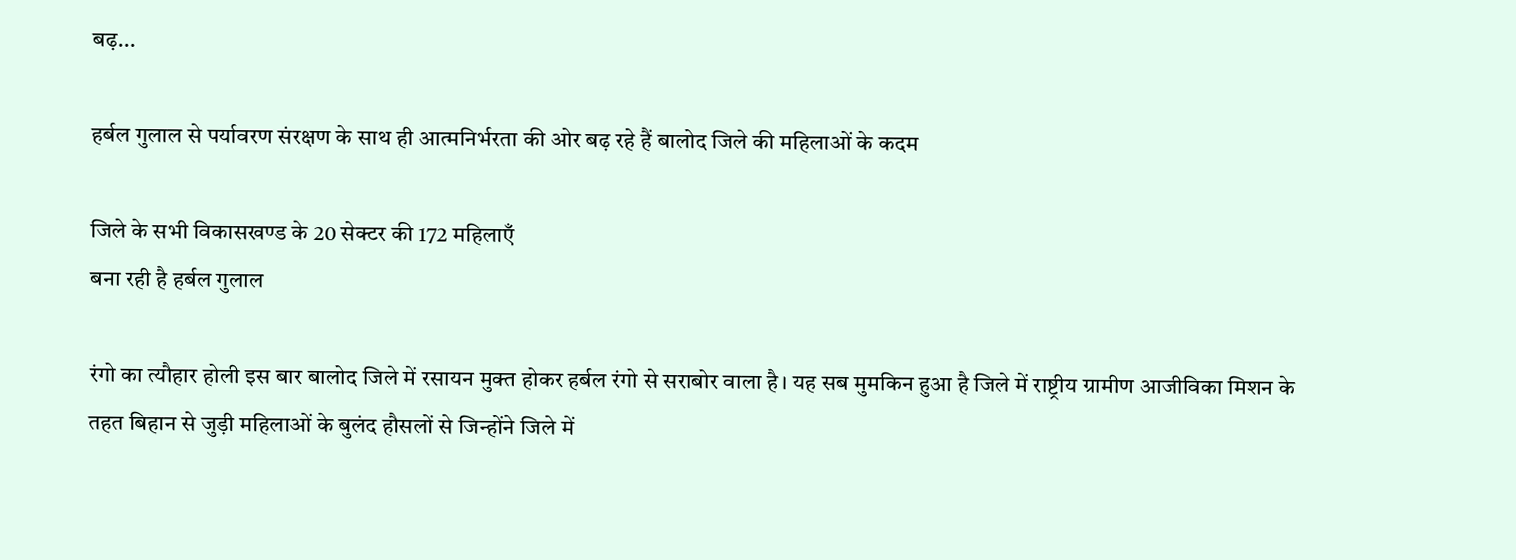बढ़...

हर्बल गुलाल से पर्यावरण संरक्षण के साथ ही आत्मनिर्भरता की ओर बढ़ रहे हैं बालोद जिले की महिलाओं के कदम

जिले के सभी विकासखण्ड के 20 सेक्टर की 172 महिलाएँ
बना रही है हर्बल गुलाल

रंगो का त्यौहार होली इस बार बालोद जिले में रसायन मुक्त होकर हर्बल रंगो से सराबोर वाला है। यह सब मुमकिन हुआ है जिले में राष्ट्रीय ग्रामीण आजीविका मिशन के तहत बिहान से जुड़ी महिलाओं के बुलंद हौसलों से जिन्होंने जिले में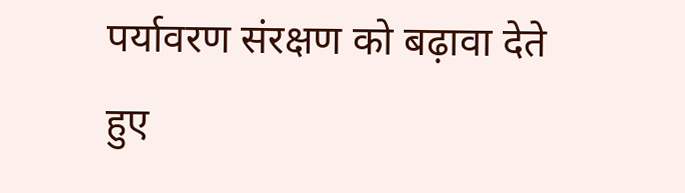पर्यावरण संरक्षण को बढ़ावा देते हुए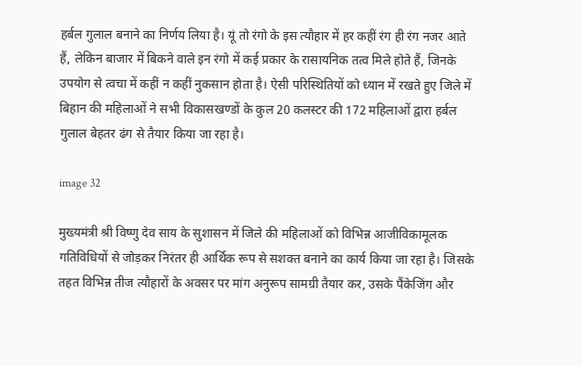हर्बल गुलाल बनाने का निर्णय लिया है। यूं तो रंगो के इस त्यौहार में हर कहीं रंग ही रंग नजर आते हैं, लेकिन बाजार में बिकने वाले इन रंगो में कई प्रकार के रासायनिक तत्व मिले होते हैं, जिनके उपयोग से त्वचा में कहीं न कहीं नुकसान होता है। ऐसी परिस्थितियों को ध्यान में रखते हुए जिले में बिहान की महिलाओं ने सभी विकासखण्डों के कुल 20 कलस्टर की 172 महिलाओं द्वारा हर्बल गुलाल बेहतर ढंग से तैयार किया जा रहा है।

image 32

मुख्यमंत्री श्री विष्णु देव साय के सुशासन में जिले की महिलाओं को विभिन्न आजीविकामूलक गतिविधियों से जोड़कर निरंतर ही आर्थिक रूप से सशक्त बनाने का कार्य किया जा रहा है। जिसके तहत विभिन्न तीज त्यौहारों के अवसर पर मांग अनुरूप सामग्री तैयार कर, उसके पैंकेजिंग और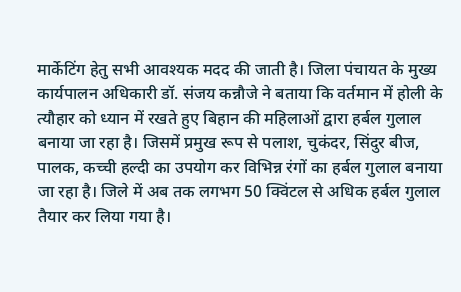मार्केटिंग हेतु सभी आवश्यक मदद की जाती है। जिला पंचायत के मुख्य कार्यपालन अधिकारी डॉ. संजय कन्नौजे ने बताया कि वर्तमान में होली के त्यौहार को ध्यान में रखते हुए बिहान की महिलाओं द्वारा हर्बल गुलाल बनाया जा रहा है। जिसमें प्रमुख रूप से पलाश, चुकंदर, सिंदुर बीज, पालक, कच्ची हल्दी का उपयोग कर विभिन्न रंगों का हर्बल गुलाल बनाया जा रहा है। जिले में अब तक लगभग 50 क्विंटल से अधिक हर्बल गुलाल तैयार कर लिया गया है।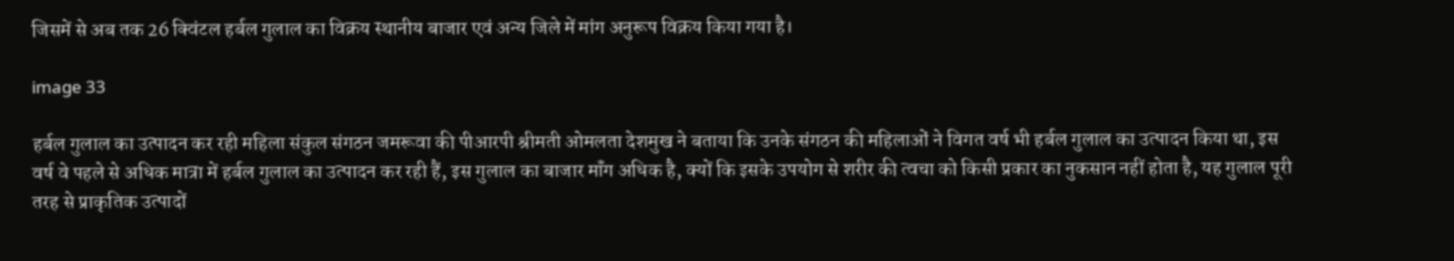जिसमें से अब तक 26 क्विंटल हर्बल गुलाल का विक्रय स्थानीय बाजार एवं अन्य जिले में मांग अनुरूप विक्रय किया गया है।

image 33

हर्बल गुलाल का उत्पादन कर रही महिला संकुल संगठन जमरूवा की पीआरपी श्रीमती ओमलता देशमुख ने बताया कि उनके संगठन की महिलाओं ने विगत वर्ष भी हर्बल गुलाल का उत्पादन किया था, इस वर्ष वे पहले से अधिक मात्रा में हर्बल गुलाल का उत्पादन कर रही हैं, इस गुलाल का बाजार मॉंग अधिक है, क्यों कि इसके उपयोग से शरीर की त्वचा को किसी प्रकार का नुकसान नहीं होता है, यह गुलाल पूरी तरह से प्राकृतिक उत्पादों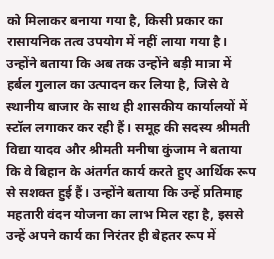को मिलाकर बनाया गया है, किसी प्रकार का रासायनिक तत्व उपयोग में नहीं लाया गया है। उन्होंने बताया कि अब तक उन्होंने बड़ी मात्रा में हर्बल गुलाल का उत्पादन कर लिया है, जिसे वे स्थानीय बाजार के साथ ही शासकीय कार्यालयों में स्टॉल लगाकर कर रही हैं। समूह की सदस्य श्रीमती विद्या यादव और श्रीमती मनीषा कुंजाम ने बताया कि वे बिहान के अंतर्गत कार्य करते हुए आर्थिक रूप से सशक्त हुई हैं। उन्होंने बताया कि उन्हें प्रतिमाह महतारी वंदन योजना का लाभ मिल रहा है, इससे उन्हें अपने कार्य का निरंतर ही बेहतर रूप में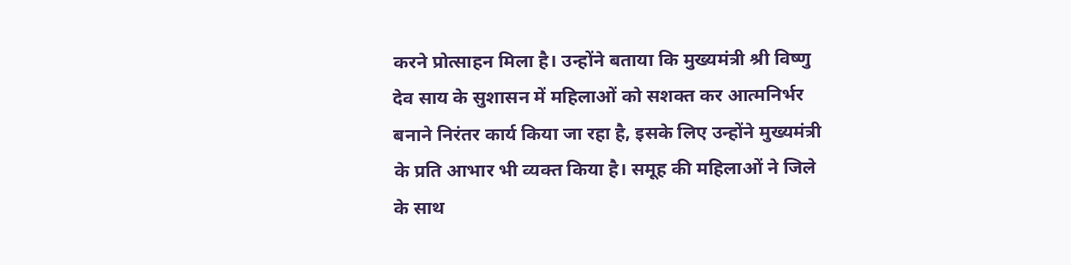करने प्रोत्साहन मिला है। उन्होंने बताया कि मुख्यमंत्री श्री विष्णु देव साय के सुशासन में महिलाओं को सशक्त कर आत्मनिर्भर बनाने निरंतर कार्य किया जा रहा है, इसके लिए उन्होंने मुख्यमंत्री के प्रति आभार भी व्यक्त किया है। समूह की महिलाओं ने जिले के साथ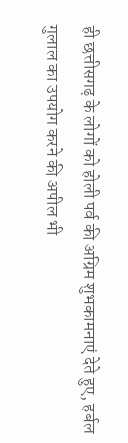ही छत्तीसगढ़ के लोगों को होली पर्व की अग्रिम शुभकामनाएं देते हुए, हर्बल गुलाल का उपयोग करने की अपील भी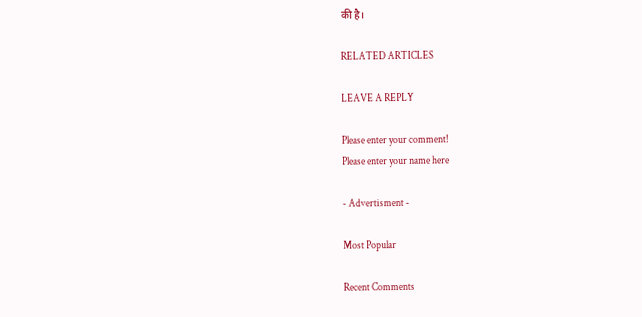की है।

RELATED ARTICLES

LEAVE A REPLY

Please enter your comment!
Please enter your name here

- Advertisment -

Most Popular

Recent Comments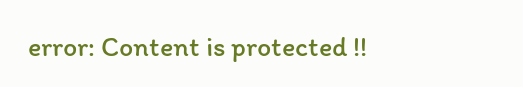error: Content is protected !!